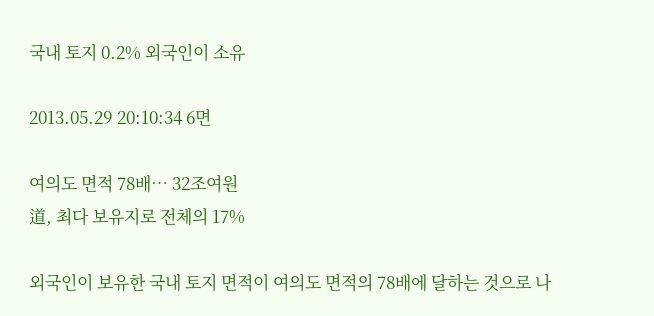국내 토지 0.2% 외국인이 소유

2013.05.29 20:10:34 6면

여의도 면적 78배… 32조여원
道, 최다 보유지로 전체의 17%

외국인이 보유한 국내 토지 면적이 여의도 면적의 78배에 달하는 것으로 나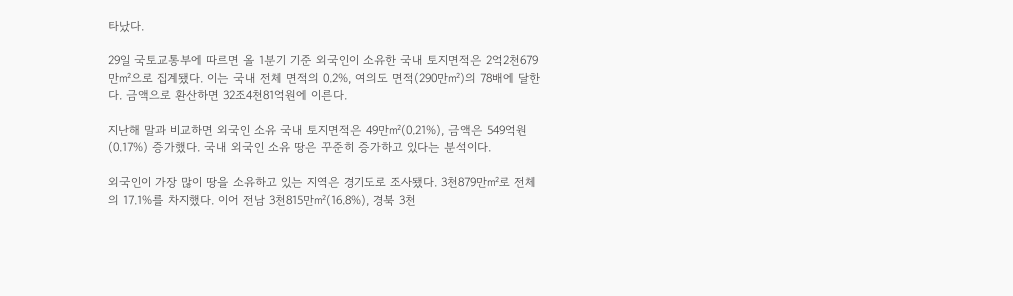타났다.

29일 국토교통부에 따르면 올 1분기 기준 외국인이 소유한 국내 토지면적은 2억2천679만㎡으로 집계됐다. 이는 국내 전체 면적의 0.2%, 여의도 면적(290만㎡)의 78배에 달한다. 금액으로 환산하면 32조4천81억원에 이른다.

지난해 말과 비교하면 외국인 소유 국내 토지면적은 49만㎡(0.21%), 금액은 549억원(0.17%) 증가했다. 국내 외국인 소유 땅은 꾸준히 증가하고 있다는 분석이다.

외국인이 가장 많이 땅을 소유하고 있는 지역은 경기도로 조사됐다. 3천879만㎡로 전체의 17.1%를 차지했다. 이어 전남 3천815만㎡(16.8%), 경북 3천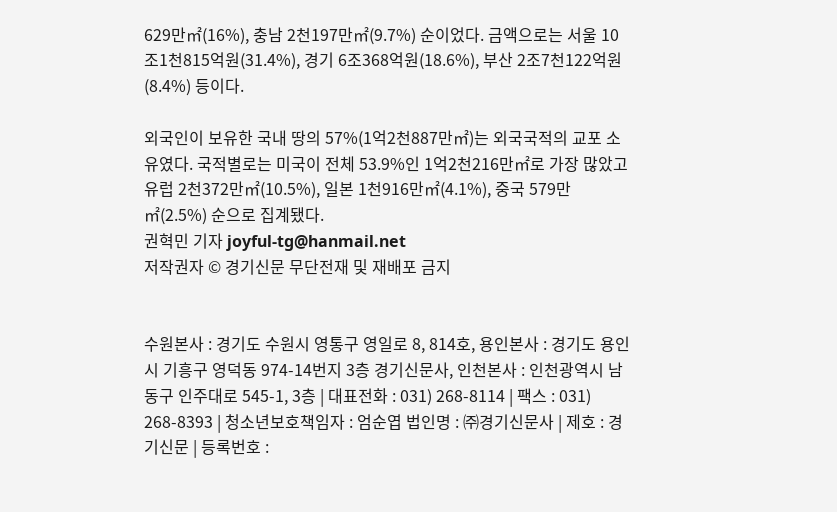629만㎡(16%), 충남 2천197만㎡(9.7%) 순이었다. 금액으로는 서울 10조1천815억원(31.4%), 경기 6조368억원(18.6%), 부산 2조7천122억원(8.4%) 등이다.

외국인이 보유한 국내 땅의 57%(1억2천887만㎡)는 외국국적의 교포 소유였다. 국적별로는 미국이 전체 53.9%인 1억2천216만㎡로 가장 많았고 유럽 2천372만㎡(10.5%), 일본 1천916만㎡(4.1%), 중국 579만㎡(2.5%) 순으로 집계됐다.
권혁민 기자 joyful-tg@hanmail.net
저작권자 © 경기신문 무단전재 및 재배포 금지


수원본사 : 경기도 수원시 영통구 영일로 8, 814호, 용인본사 : 경기도 용인시 기흥구 영덕동 974-14번지 3층 경기신문사, 인천본사 : 인천광역시 남동구 인주대로 545-1, 3층 | 대표전화 : 031) 268-8114 | 팩스 : 031) 268-8393 | 청소년보호책임자 : 엄순엽 법인명 : ㈜경기신문사 | 제호 : 경기신문 | 등록번호 :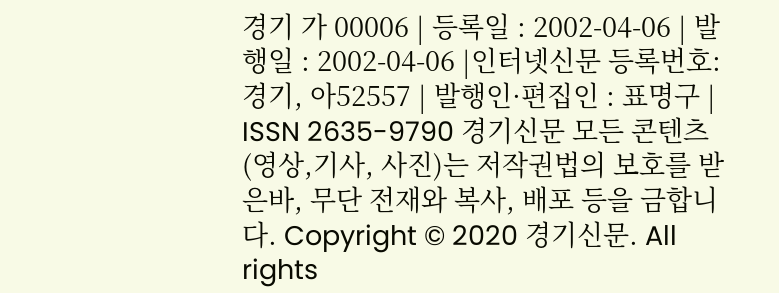경기 가 00006 | 등록일 : 2002-04-06 | 발행일 : 2002-04-06 |인터넷신문 등록번호:경기, 아52557 | 발행인·편집인 : 표명구 | ISSN 2635-9790 경기신문 모든 콘텐츠(영상,기사, 사진)는 저작권법의 보호를 받은바, 무단 전재와 복사, 배포 등을 금합니다. Copyright © 2020 경기신문. All rights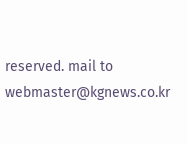reserved. mail to webmaster@kgnews.co.kr